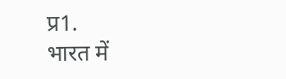प्र1.
भारत में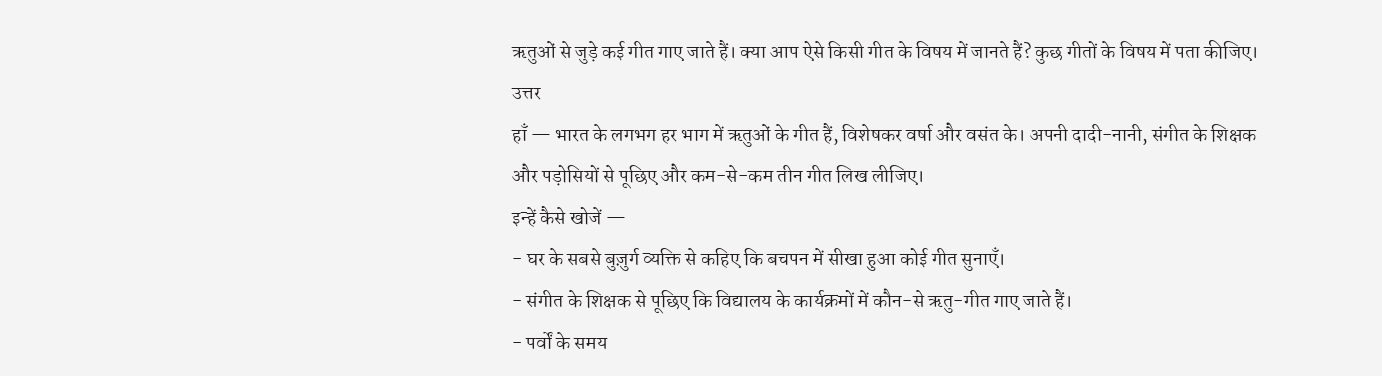ऋतुओं से जुड़े कई गीत गाए जाते हैं। क्या आप ऐसे किसी गीत के विषय में जानते हैं? कुछ गीतों के विषय में पता कीजिए।
उत्तर
हाँ — भारत के लगभग हर भाग में ऋतुओं के गीत हैं, विशेषकर वर्षा और वसंत के। अपनी दादी-नानी, संगीत के शिक्षक और पड़ोसियों से पूछिए और कम-से-कम तीन गीत लिख लीजिए।
इन्हें कैसे खोजें —
- घर के सबसे बुज़ुर्ग व्यक्ति से कहिए कि बचपन में सीखा हुआ कोई गीत सुनाएँ।
- संगीत के शिक्षक से पूछिए कि विद्यालय के कार्यक्रमों में कौन-से ऋतु-गीत गाए जाते हैं।
- पर्वों के समय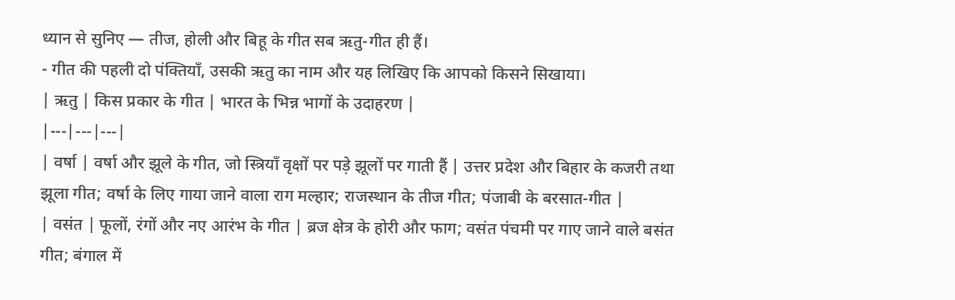ध्यान से सुनिए — तीज, होली और बिहू के गीत सब ऋतु-गीत ही हैं।
- गीत की पहली दो पंक्तियाँ, उसकी ऋतु का नाम और यह लिखिए कि आपको किसने सिखाया।
| ऋतु | किस प्रकार के गीत | भारत के भिन्न भागों के उदाहरण |
|---|---|---|
| वर्षा | वर्षा और झूले के गीत, जो स्त्रियाँ वृक्षों पर पड़े झूलों पर गाती हैं | उत्तर प्रदेश और बिहार के कजरी तथा झूला गीत; वर्षा के लिए गाया जाने वाला राग मल्हार; राजस्थान के तीज गीत; पंजाबी के बरसात-गीत |
| वसंत | फूलों, रंगों और नए आरंभ के गीत | ब्रज क्षेत्र के होरी और फाग; वसंत पंचमी पर गाए जाने वाले बसंत गीत; बंगाल में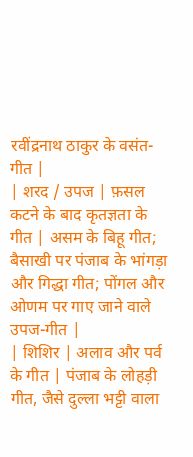रवींद्रनाथ ठाकुर के वसंत-गीत |
| शरद / उपज | फ़सल कटने के बाद कृतज्ञता के गीत | असम के बिहू गीत; बैसाखी पर पंजाब के भांगड़ा और गिद्धा गीत; पोंगल और ओणम पर गाए जाने वाले उपज-गीत |
| शिशिर | अलाव और पर्व के गीत | पंजाब के लोहड़ी गीत, जैसे दुल्ला भट्टी वाला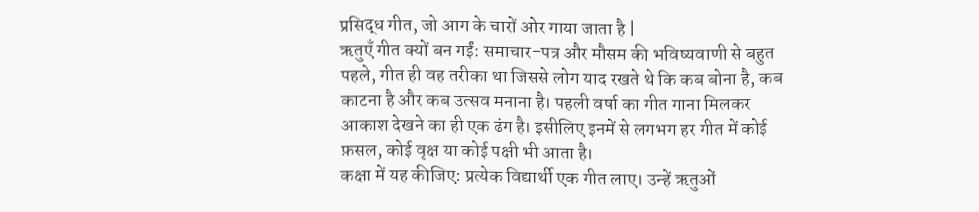प्रसिद्ध गीत, जो आग के चारों ओर गाया जाता है |
ऋतुएँ गीत क्यों बन गईं: समाचार-पत्र और मौसम की भविष्यवाणी से बहुत पहले, गीत ही वह तरीका था जिससे लोग याद रखते थे कि कब बोना है, कब काटना है और कब उत्सव मनाना है। पहली वर्षा का गीत गाना मिलकर आकाश देखने का ही एक ढंग है। इसीलिए इनमें से लगभग हर गीत में कोई फ़सल, कोई वृक्ष या कोई पक्षी भी आता है।
कक्षा में यह कीजिए: प्रत्येक विद्यार्थी एक गीत लाए। उन्हें ऋतुओं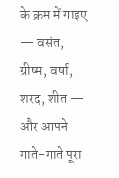के क्रम में गाइए — वसंत, ग्रीष्म, वर्षा, शरद, शीत — और आपने गाते-गाते पूरा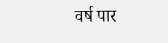वर्ष पार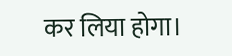कर लिया होगा।